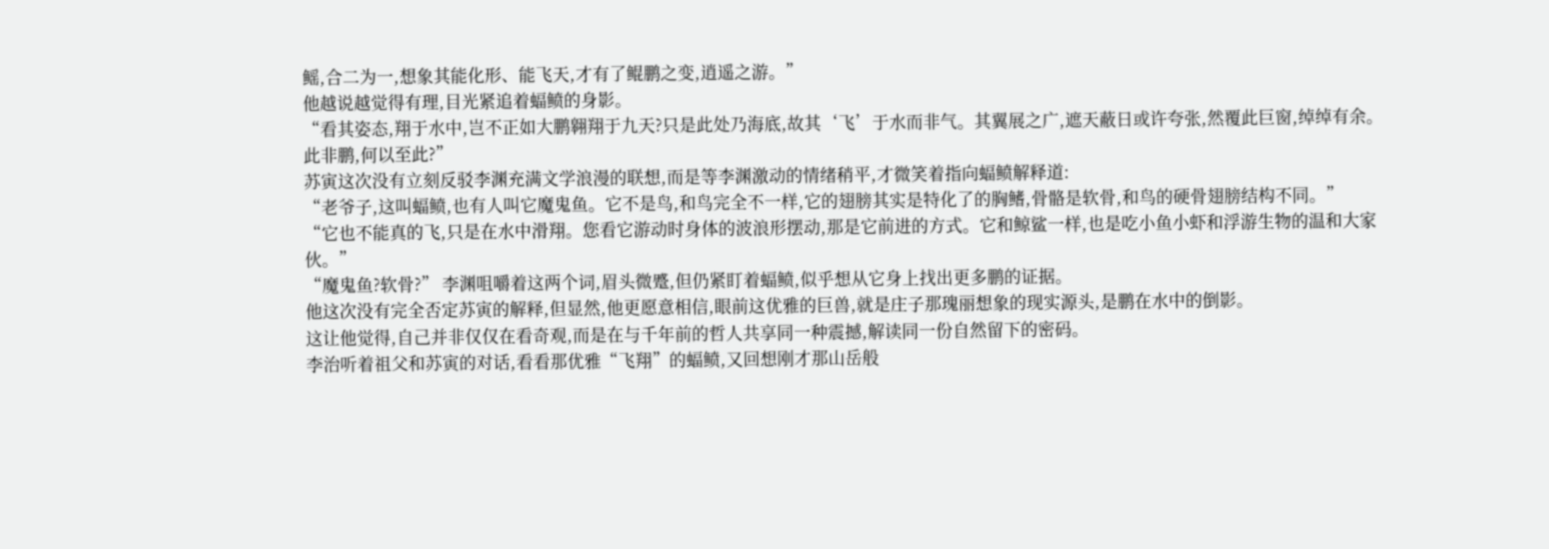鳐,合二为一,想象其能化形、能飞天,才有了鲲鹏之变,逍遥之游。”
他越说越觉得有理,目光紧追着蝠鲼的身影。
“看其姿态,翔于水中,岂不正如大鹏翱翔于九天?只是此处乃海底,故其‘飞’于水而非气。其翼展之广,遮天蔽日或许夸张,然覆此巨窗,绰绰有余。此非鹏,何以至此?”
苏寅这次没有立刻反驳李渊充满文学浪漫的联想,而是等李渊激动的情绪稍平,才微笑着指向蝠鲼解释道:
“老爷子,这叫蝠鲼,也有人叫它魔鬼鱼。它不是鸟,和鸟完全不一样,它的翅膀其实是特化了的胸鳍,骨骼是软骨,和鸟的硬骨翅膀结构不同。”
“它也不能真的飞,只是在水中滑翔。您看它游动时身体的波浪形摆动,那是它前进的方式。它和鲸鲨一样,也是吃小鱼小虾和浮游生物的温和大家伙。”
“魔鬼鱼?软骨?” 李渊咀嚼着这两个词,眉头微蹙,但仍紧盯着蝠鲼,似乎想从它身上找出更多鹏的证据。
他这次没有完全否定苏寅的解释,但显然,他更愿意相信,眼前这优雅的巨兽,就是庄子那瑰丽想象的现实源头,是鹏在水中的倒影。
这让他觉得,自己并非仅仅在看奇观,而是在与千年前的哲人共享同一种震撼,解读同一份自然留下的密码。
李治听着祖父和苏寅的对话,看看那优雅“飞翔”的蝠鲼,又回想刚才那山岳般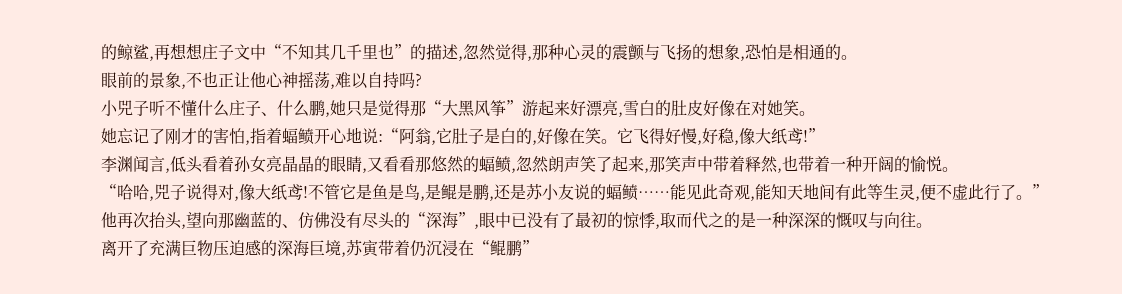的鲸鲨,再想想庄子文中“不知其几千里也”的描述,忽然觉得,那种心灵的震颤与飞扬的想象,恐怕是相通的。
眼前的景象,不也正让他心神摇荡,难以自持吗?
小兕子听不懂什么庄子、什么鹏,她只是觉得那“大黑风筝”游起来好漂亮,雪白的肚皮好像在对她笑。
她忘记了刚才的害怕,指着蝠鲼开心地说:“阿翁,它肚子是白的,好像在笑。它飞得好慢,好稳,像大纸鸢!”
李渊闻言,低头看着孙女亮晶晶的眼睛,又看看那悠然的蝠鲼,忽然朗声笑了起来,那笑声中带着释然,也带着一种开阔的愉悦。
“哈哈,兕子说得对,像大纸鸢!不管它是鱼是鸟,是鲲是鹏,还是苏小友说的蝠鲼……能见此奇观,能知天地间有此等生灵,便不虚此行了。”
他再次抬头,望向那幽蓝的、仿佛没有尽头的“深海”,眼中已没有了最初的惊悸,取而代之的是一种深深的慨叹与向往。
离开了充满巨物压迫感的深海巨境,苏寅带着仍沉浸在“鲲鹏”